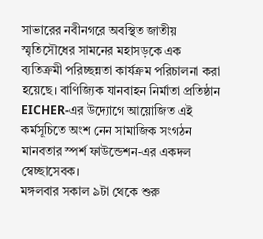সাভারের নবীনগরে অবস্থিত জাতীয় স্মৃতিসৌধের সামনের মহাসড়কে এক ব্যতিক্রমী পরিচ্ছন্নতা কার্যক্রম পরিচালনা করা হয়েছে। বাণিজ্যিক যানবাহন নির্মাতা প্রতিষ্ঠান EICHER-এর উদ্যোগে আয়োজিত এই কর্মসূচিতে অংশ নেন সামাজিক সংগঠন মানবতার স্পর্শ ফাউন্ডেশন-এর একদল স্বেচ্ছাসেবক।
মঙ্গলবার সকাল ৯টা থেকে শুরু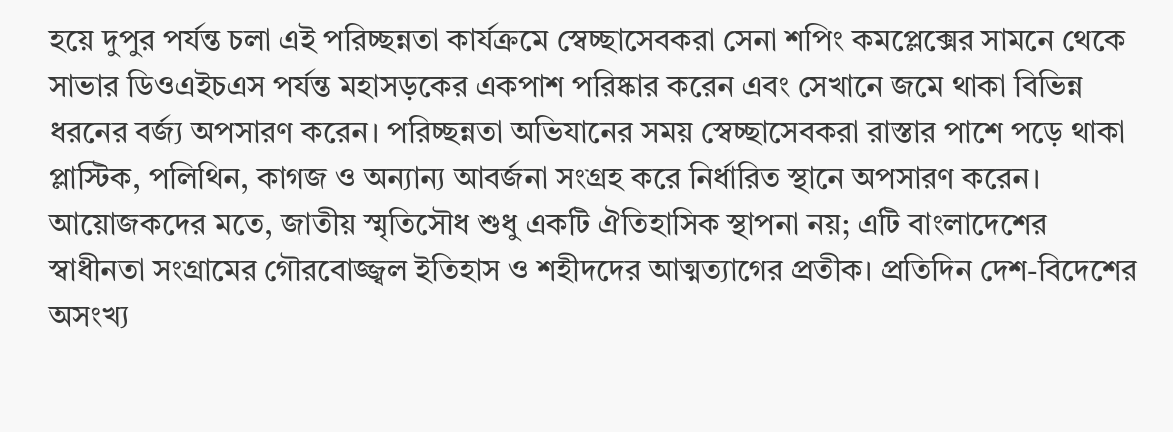হয়ে দুপুর পর্যন্ত চলা এই পরিচ্ছন্নতা কার্যক্রমে স্বেচ্ছাসেবকরা সেনা শপিং কমপ্লেক্সের সামনে থেকে সাভার ডিওএইচএস পর্যন্ত মহাসড়কের একপাশ পরিষ্কার করেন এবং সেখানে জমে থাকা বিভিন্ন ধরনের বর্জ্য অপসারণ করেন। পরিচ্ছন্নতা অভিযানের সময় স্বেচ্ছাসেবকরা রাস্তার পাশে পড়ে থাকা প্লাস্টিক, পলিথিন, কাগজ ও অন্যান্য আবর্জনা সংগ্রহ করে নির্ধারিত স্থানে অপসারণ করেন।
আয়োজকদের মতে, জাতীয় স্মৃতিসৌধ শুধু একটি ঐতিহাসিক স্থাপনা নয়; এটি বাংলাদেশের স্বাধীনতা সংগ্রামের গৌরবোজ্জ্বল ইতিহাস ও শহীদদের আত্মত্যাগের প্রতীক। প্রতিদিন দেশ-বিদেশের অসংখ্য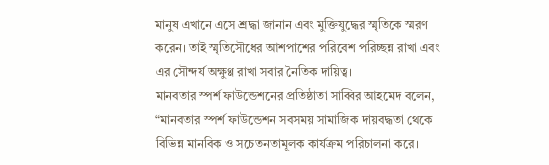মানুষ এখানে এসে শ্রদ্ধা জানান এবং মুক্তিযুদ্ধের স্মৃতিকে স্মরণ করেন। তাই স্মৃতিসৌধের আশপাশের পরিবেশ পরিচ্ছন্ন রাখা এবং এর সৌন্দর্য অক্ষুণ্ণ রাখা সবার নৈতিক দায়িত্ব।
মানবতার স্পর্শ ফাউন্ডেশনের প্রতিষ্ঠাতা সাব্বির আহমেদ বলেন, “মানবতার স্পর্শ ফাউন্ডেশন সবসময় সামাজিক দায়বদ্ধতা থেকে বিভিন্ন মানবিক ও সচেতনতামূলক কার্যক্রম পরিচালনা করে।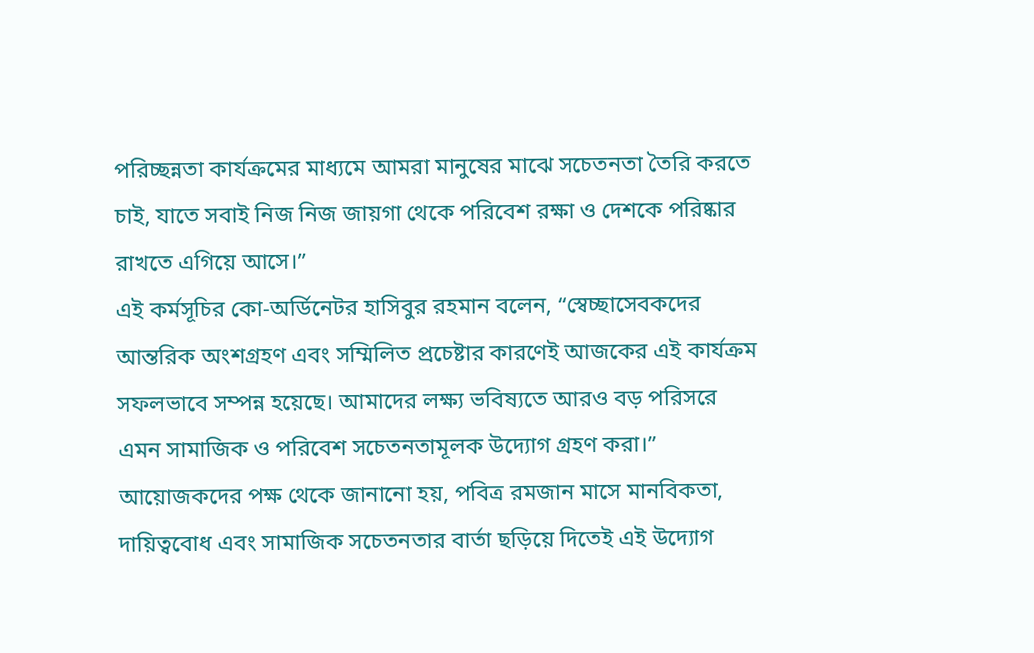পরিচ্ছন্নতা কার্যক্রমের মাধ্যমে আমরা মানুষের মাঝে সচেতনতা তৈরি করতে চাই, যাতে সবাই নিজ নিজ জায়গা থেকে পরিবেশ রক্ষা ও দেশকে পরিষ্কার রাখতে এগিয়ে আসে।”
এই কর্মসূচির কো-অর্ডিনেটর হাসিবুর রহমান বলেন, “স্বেচ্ছাসেবকদের আন্তরিক অংশগ্রহণ এবং সম্মিলিত প্রচেষ্টার কারণেই আজকের এই কার্যক্রম সফলভাবে সম্পন্ন হয়েছে। আমাদের লক্ষ্য ভবিষ্যতে আরও বড় পরিসরে এমন সামাজিক ও পরিবেশ সচেতনতামূলক উদ্যোগ গ্রহণ করা।”
আয়োজকদের পক্ষ থেকে জানানো হয়, পবিত্র রমজান মাসে মানবিকতা, দায়িত্ববোধ এবং সামাজিক সচেতনতার বার্তা ছড়িয়ে দিতেই এই উদ্যোগ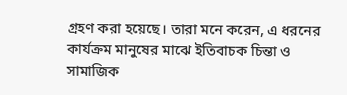গ্রহণ করা হয়েছে। তারা মনে করেন, এ ধরনের কার্যক্রম মানুষের মাঝে ইতিবাচক চিন্তা ও সামাজিক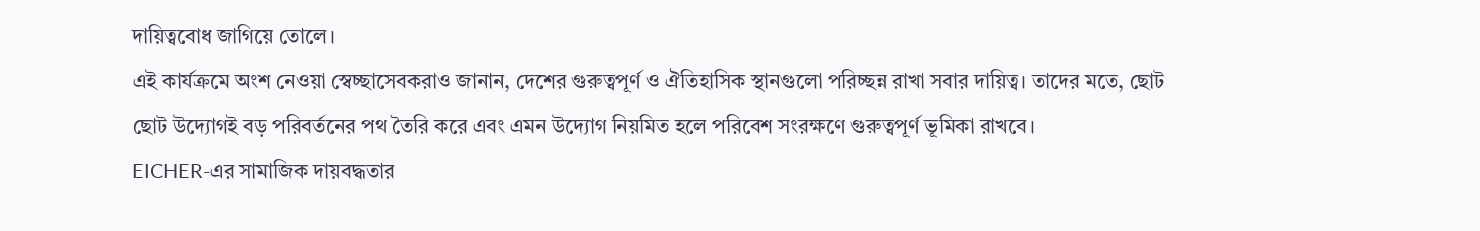দায়িত্ববোধ জাগিয়ে তোলে।
এই কার্যক্রমে অংশ নেওয়া স্বেচ্ছাসেবকরাও জানান, দেশের গুরুত্বপূর্ণ ও ঐতিহাসিক স্থানগুলো পরিচ্ছন্ন রাখা সবার দায়িত্ব। তাদের মতে, ছোট ছোট উদ্যোগই বড় পরিবর্তনের পথ তৈরি করে এবং এমন উদ্যোগ নিয়মিত হলে পরিবেশ সংরক্ষণে গুরুত্বপূর্ণ ভূমিকা রাখবে।
EICHER-এর সামাজিক দায়বদ্ধতার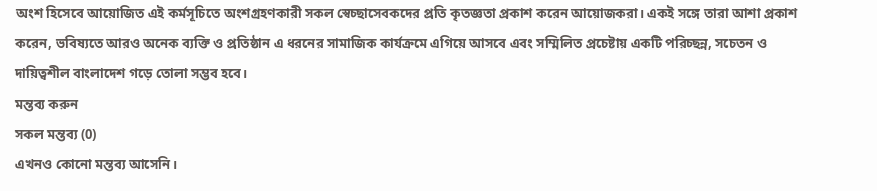অংশ হিসেবে আয়োজিত এই কর্মসূচিতে অংশগ্রহণকারী সকল স্বেচ্ছাসেবকদের প্রতি কৃতজ্ঞতা প্রকাশ করেন আয়োজকরা। একই সঙ্গে তারা আশা প্রকাশ করেন, ভবিষ্যতে আরও অনেক ব্যক্তি ও প্রতিষ্ঠান এ ধরনের সামাজিক কার্যক্রমে এগিয়ে আসবে এবং সম্মিলিত প্রচেষ্টায় একটি পরিচ্ছন্ন, সচেতন ও দায়িত্বশীল বাংলাদেশ গড়ে তোলা সম্ভব হবে।
মন্তব্য করুন
সকল মন্তব্য (0)
এখনও কোনো মন্তব্য আসেনি।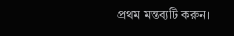প্রথম মন্তব্যটি করুন।